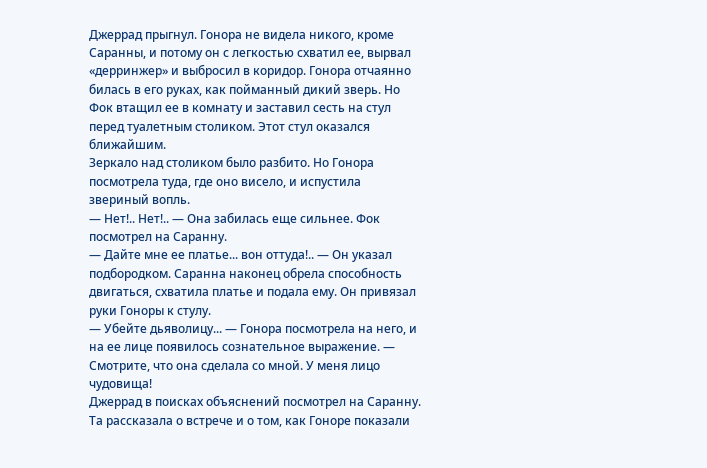Джеррад прыгнул. Гонора не видела никого, кроме Саранны, и потому он с легкостью схватил ее, вырвал «дерринжер» и выбросил в коридор. Гонора отчаянно билась в его руках, как пойманный дикий зверь. Но Фок втащил ее в комнату и заставил сесть на стул перед туалетным столиком. Этот стул оказался ближайшим.
Зеркало над столиком было разбито. Но Гонора посмотрела туда, где оно висело, и испустила звериный вопль.
— Нет!.. Нет!.. — Она забилась еще сильнее. Фок посмотрел на Саранну.
— Дайте мне ее платье... вон оттуда!.. — Он указал подбородком. Саранна наконец обрела способность двигаться, схватила платье и подала ему. Он привязал руки Гоноры к стулу.
— Убейте дьяволицу... — Гонора посмотрела на него, и на ее лице появилось сознательное выражение. — Смотрите, что она сделала со мной. У меня лицо чудовища!
Джеррад в поисках объяснений посмотрел на Саранну. Та рассказала о встрече и о том, как Гоноре показали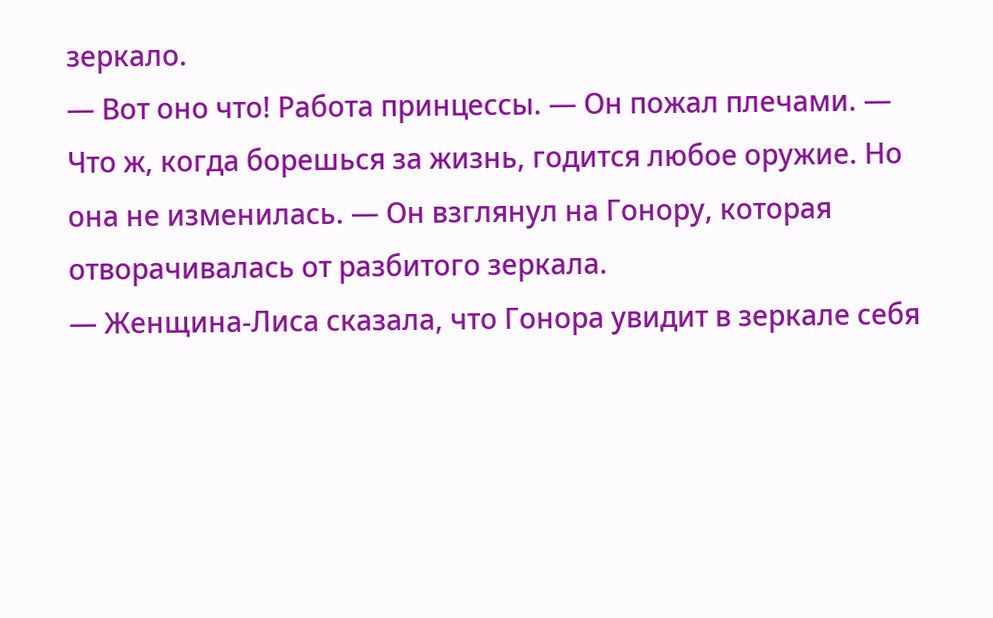зеркало.
— Вот оно что! Работа принцессы. — Он пожал плечами. — Что ж, когда борешься за жизнь, годится любое оружие. Но она не изменилась. — Он взглянул на Гонору, которая отворачивалась от разбитого зеркала.
— Женщина-Лиса сказала, что Гонора увидит в зеркале себя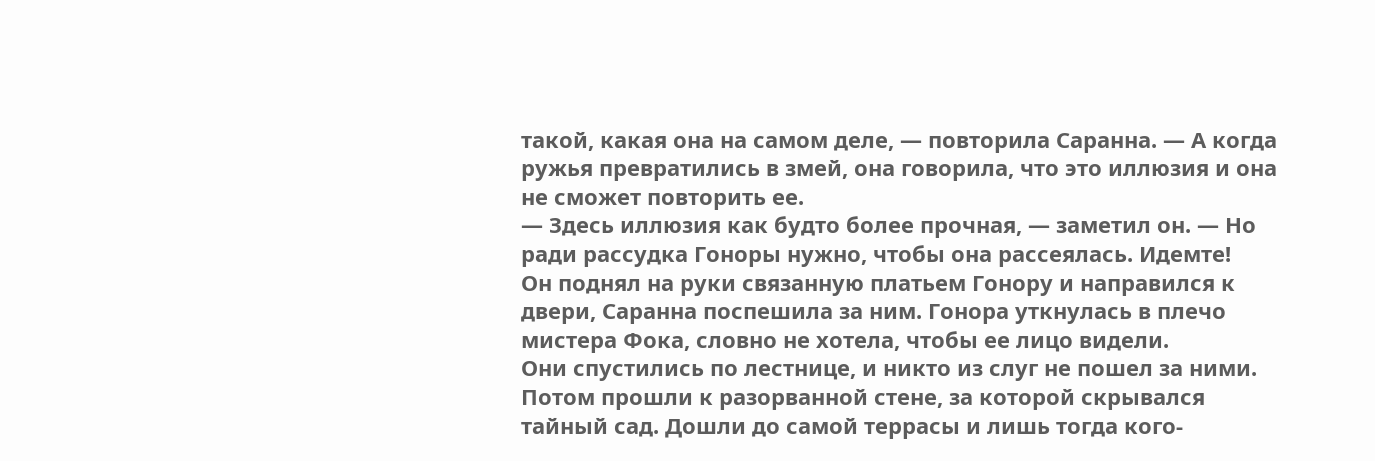такой, какая она на самом деле, — повторила Саранна. — А когда ружья превратились в змей, она говорила, что это иллюзия и она не сможет повторить ее.
— Здесь иллюзия как будто более прочная, — заметил он. — Но ради рассудка Гоноры нужно, чтобы она рассеялась. Идемте!
Он поднял на руки связанную платьем Гонору и направился к двери, Саранна поспешила за ним. Гонора уткнулась в плечо мистера Фока, словно не хотела, чтобы ее лицо видели.
Они спустились по лестнице, и никто из слуг не пошел за ними. Потом прошли к разорванной стене, за которой скрывался тайный сад. Дошли до самой террасы и лишь тогда кого-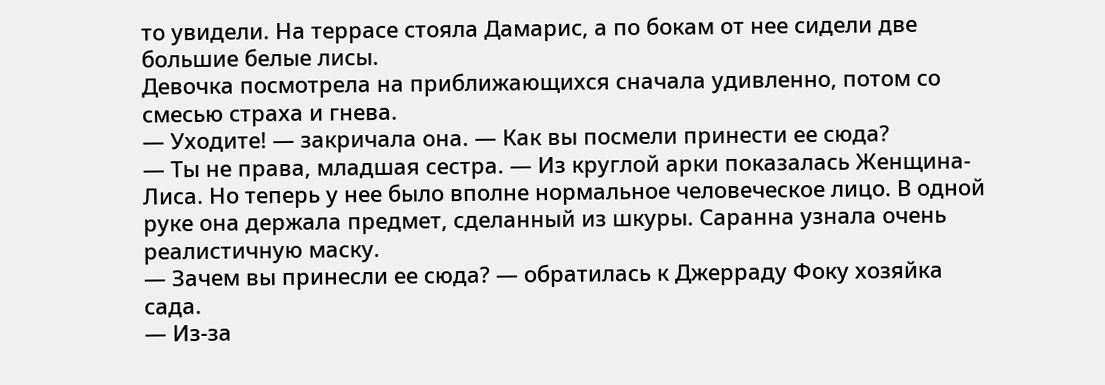то увидели. На террасе стояла Дамарис, а по бокам от нее сидели две большие белые лисы.
Девочка посмотрела на приближающихся сначала удивленно, потом со смесью страха и гнева.
— Уходите! — закричала она. — Как вы посмели принести ее сюда?
— Ты не права, младшая сестра. — Из круглой арки показалась Женщина-Лиса. Но теперь у нее было вполне нормальное человеческое лицо. В одной руке она держала предмет, сделанный из шкуры. Саранна узнала очень реалистичную маску.
— Зачем вы принесли ее сюда? — обратилась к Джерраду Фоку хозяйка сада.
— Из-за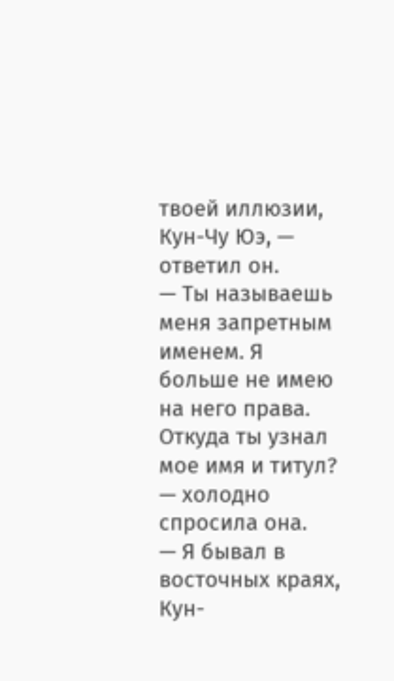твоей иллюзии, Кун-Чу Юэ, — ответил он.
— Ты называешь меня запретным именем. Я больше не имею на него права. Откуда ты узнал мое имя и титул? — холодно спросила она.
— Я бывал в восточных краях, Кун-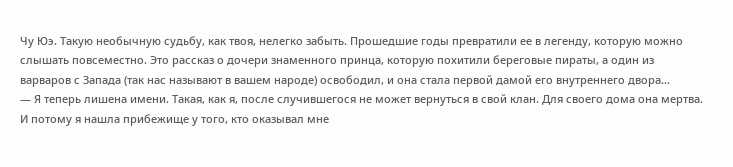Чу Юэ. Такую необычную судьбу, как твоя, нелегко забыть. Прошедшие годы превратили ее в легенду, которую можно слышать повсеместно. Это рассказ о дочери знаменного принца, которую похитили береговые пираты, а один из варваров с Запада (так нас называют в вашем народе) освободил, и она стала первой дамой его внутреннего двора...
— Я теперь лишена имени. Такая, как я, после случившегося не может вернуться в свой клан. Для своего дома она мертва. И потому я нашла прибежище у того, кто оказывал мне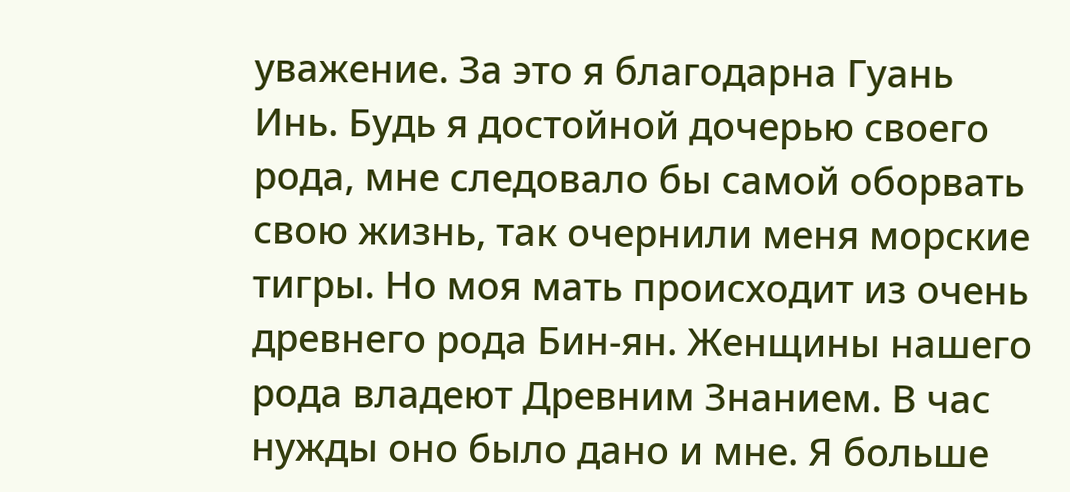уважение. За это я благодарна Гуань Инь. Будь я достойной дочерью своего рода, мне следовало бы самой оборвать свою жизнь, так очернили меня морские тигры. Но моя мать происходит из очень древнего рода Бин-ян. Женщины нашего рода владеют Древним Знанием. В час нужды оно было дано и мне. Я больше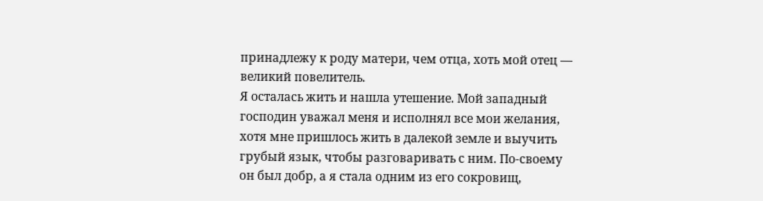принадлежу к роду матери, чем отца, хоть мой отец — великий повелитель.
Я осталась жить и нашла утешение. Мой западный господин уважал меня и исполнял все мои желания, хотя мне пришлось жить в далекой земле и выучить грубый язык, чтобы разговаривать с ним. По-своему он был добр, а я стала одним из его сокровищ,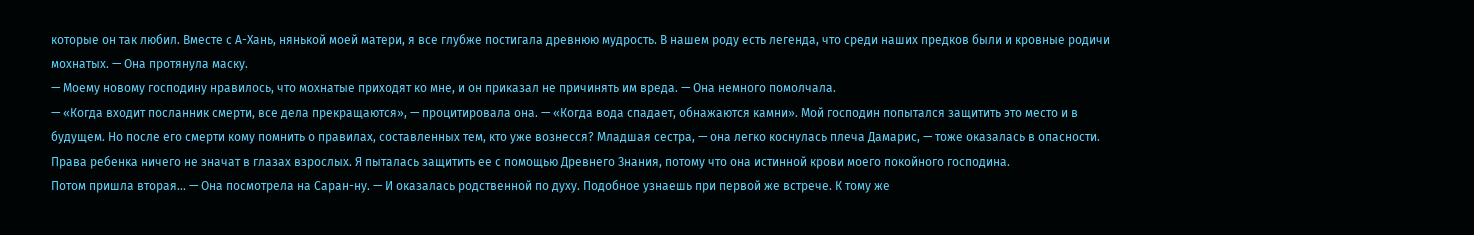которые он так любил. Вместе с А-Хань, нянькой моей матери, я все глубже постигала древнюю мудрость. В нашем роду есть легенда, что среди наших предков были и кровные родичи мохнатых. — Она протянула маску.
— Моему новому господину нравилось, что мохнатые приходят ко мне, и он приказал не причинять им вреда. — Она немного помолчала.
— «Когда входит посланник смерти, все дела прекращаются», — процитировала она. — «Когда вода спадает, обнажаются камни». Мой господин попытался защитить это место и в будущем. Но после его смерти кому помнить о правилах, составленных тем, кто уже вознесся? Младшая сестра, — она легко коснулась плеча Дамарис, — тоже оказалась в опасности. Права ребенка ничего не значат в глазах взрослых. Я пыталась защитить ее с помощью Древнего Знания, потому что она истинной крови моего покойного господина.
Потом пришла вторая... — Она посмотрела на Саран-ну. — И оказалась родственной по духу. Подобное узнаешь при первой же встрече. К тому же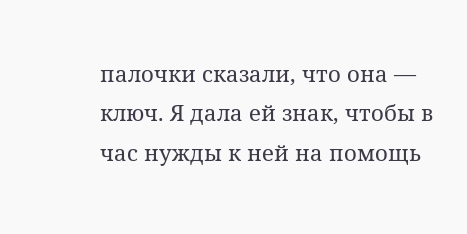палочки сказали, что она — ключ. Я дала ей знак, чтобы в час нужды к ней на помощь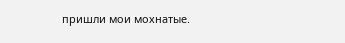пришли мои мохнатые.